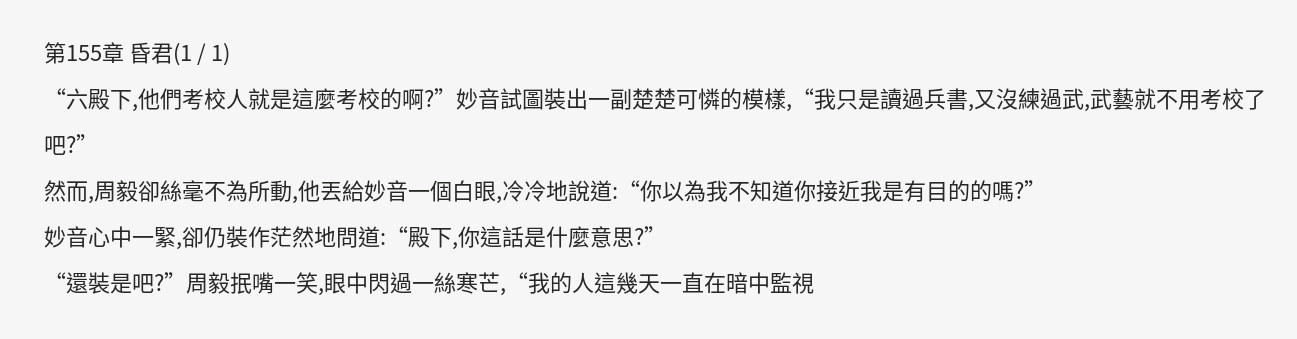第155章 昏君(1 / 1)
“六殿下,他們考校人就是這麼考校的啊?”妙音試圖裝出一副楚楚可憐的模樣,“我只是讀過兵書,又沒練過武,武藝就不用考校了吧?”
然而,周毅卻絲毫不為所動,他丟給妙音一個白眼,冷冷地說道:“你以為我不知道你接近我是有目的的嗎?”
妙音心中一緊,卻仍裝作茫然地問道:“殿下,你這話是什麼意思?”
“還裝是吧?”周毅抿嘴一笑,眼中閃過一絲寒芒,“我的人這幾天一直在暗中監視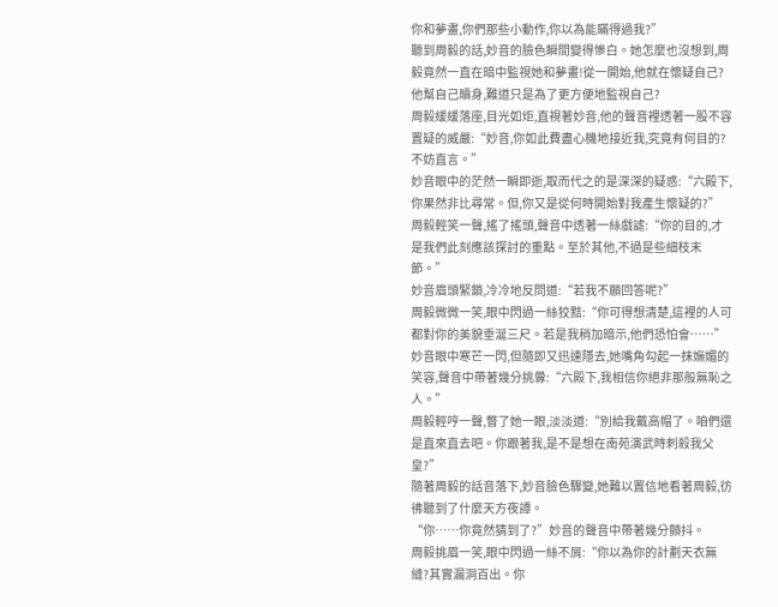你和夢畫,你們那些小動作,你以為能瞞得過我?”
聽到周毅的話,妙音的臉色瞬間變得慘白。她怎麼也沒想到,周毅竟然一直在暗中監視她和夢畫!從一開始,他就在懷疑自己?
他幫自己贖身,難道只是為了更方便地監視自己?
周毅緩緩落座,目光如炬,直視著妙音,他的聲音裡透著一股不容置疑的威嚴:“妙音,你如此費盡心機地接近我,究竟有何目的?不妨直言。”
妙音眼中的茫然一瞬即逝,取而代之的是深深的疑惑:“六殿下,你果然非比尋常。但,你又是從何時開始對我產生懷疑的?”
周毅輕笑一聲,搖了搖頭,聲音中透著一絲戲謔:“你的目的,才是我們此刻應該探討的重點。至於其他,不過是些細枝末節。”
妙音眉頭緊鎖,冷冷地反問道:“若我不願回答呢?”
周毅微微一笑,眼中閃過一絲狡黠:“你可得想清楚,這裡的人可都對你的美貌垂涎三尺。若是我稍加暗示,他們恐怕會……”
妙音眼中寒芒一閃,但隨即又迅速隱去,她嘴角勾起一抹嫵媚的笑容,聲音中帶著幾分挑釁:“六殿下,我相信你絕非那般無恥之人。”
周毅輕哼一聲,瞥了她一眼,淡淡道:“別給我戴高帽了。咱們還是直來直去吧。你跟著我,是不是想在南苑演武時刺殺我父皇?”
隨著周毅的話音落下,妙音臉色驟變,她難以置信地看著周毅,彷彿聽到了什麼天方夜譚。
“你……你竟然猜到了?”妙音的聲音中帶著幾分顫抖。
周毅挑眉一笑,眼中閃過一絲不屑:“你以為你的計劃天衣無縫?其實漏洞百出。你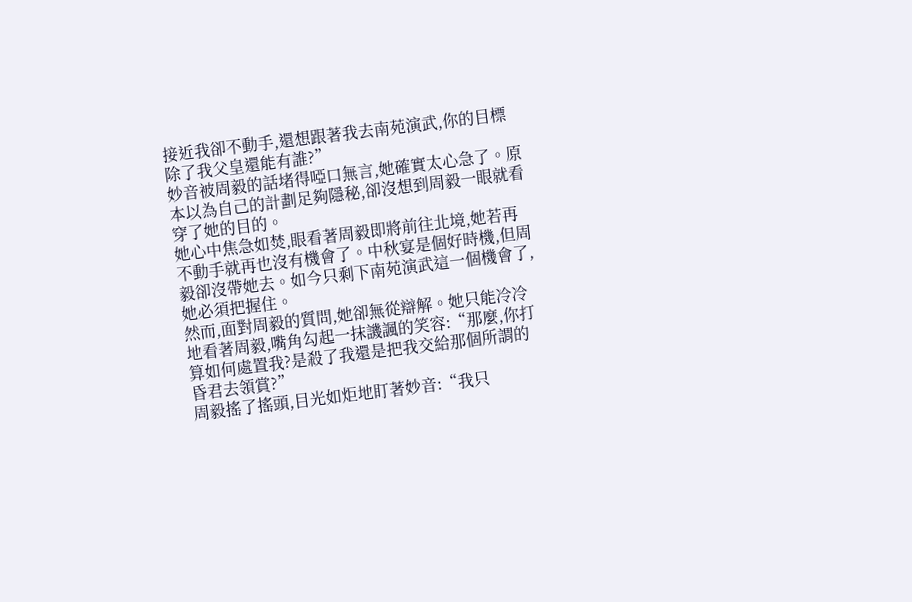接近我卻不動手,還想跟著我去南苑演武,你的目標除了我父皇還能有誰?”
妙音被周毅的話堵得啞口無言,她確實太心急了。原本以為自己的計劃足夠隱秘,卻沒想到周毅一眼就看穿了她的目的。
她心中焦急如焚,眼看著周毅即將前往北境,她若再不動手就再也沒有機會了。中秋宴是個好時機,但周毅卻沒帶她去。如今只剩下南苑演武這一個機會了,她必須把握住。
然而,面對周毅的質問,她卻無從辯解。她只能冷冷地看著周毅,嘴角勾起一抹譏諷的笑容:“那麼,你打算如何處置我?是殺了我還是把我交給那個所謂的昏君去領賞?”
周毅搖了搖頭,目光如炬地盯著妙音:“我只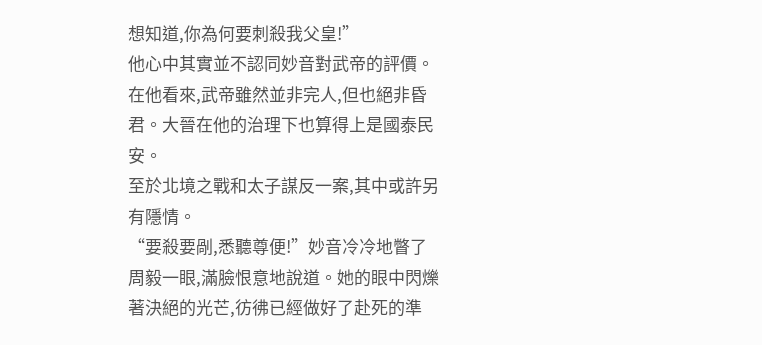想知道,你為何要刺殺我父皇!”
他心中其實並不認同妙音對武帝的評價。在他看來,武帝雖然並非完人,但也絕非昏君。大晉在他的治理下也算得上是國泰民安。
至於北境之戰和太子謀反一案,其中或許另有隱情。
“要殺要剮,悉聽尊便!”妙音冷冷地瞥了周毅一眼,滿臉恨意地說道。她的眼中閃爍著決絕的光芒,彷彿已經做好了赴死的準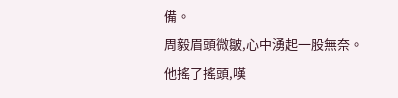備。
周毅眉頭微皺,心中湧起一股無奈。他搖了搖頭,嘆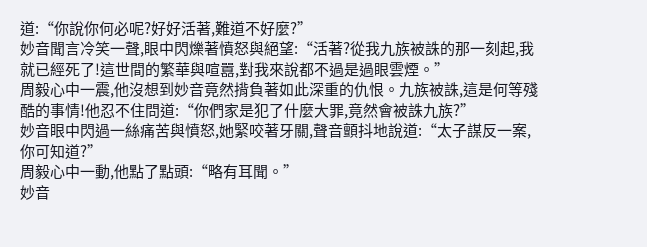道:“你說你何必呢?好好活著,難道不好麼?”
妙音聞言冷笑一聲,眼中閃爍著憤怒與絕望:“活著?從我九族被誅的那一刻起,我就已經死了!這世間的繁華與喧囂,對我來說都不過是過眼雲煙。”
周毅心中一震,他沒想到妙音竟然揹負著如此深重的仇恨。九族被誅,這是何等殘酷的事情!他忍不住問道:“你們家是犯了什麼大罪,竟然會被誅九族?”
妙音眼中閃過一絲痛苦與憤怒,她緊咬著牙關,聲音顫抖地說道:“太子謀反一案,你可知道?”
周毅心中一動,他點了點頭:“略有耳聞。”
妙音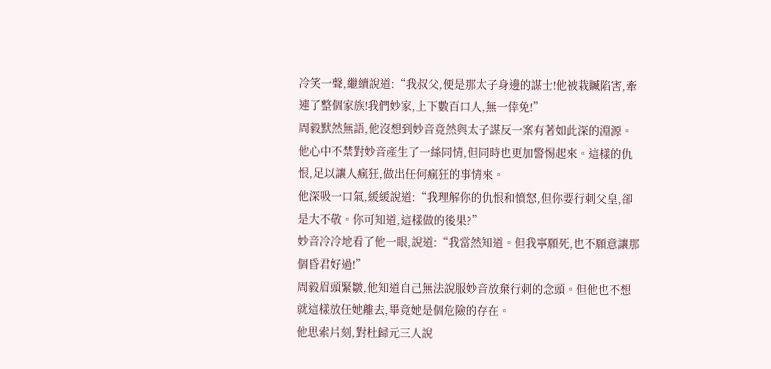冷笑一聲,繼續說道:“我叔父,便是那太子身邊的謀士!他被栽贓陷害,牽連了整個家族!我們妙家,上下數百口人,無一倖免!”
周毅默然無語,他沒想到妙音竟然與太子謀反一案有著如此深的淵源。他心中不禁對妙音產生了一絲同情,但同時也更加警惕起來。這樣的仇恨,足以讓人瘋狂,做出任何瘋狂的事情來。
他深吸一口氣,緩緩說道:“我理解你的仇恨和憤怒,但你要行刺父皇,卻是大不敬。你可知道,這樣做的後果?”
妙音冷冷地看了他一眼,說道:“我當然知道。但我寧願死,也不願意讓那個昏君好過!”
周毅眉頭緊皺,他知道自己無法說服妙音放棄行刺的念頭。但他也不想就這樣放任她離去,畢竟她是個危險的存在。
他思索片刻,對杜歸元三人說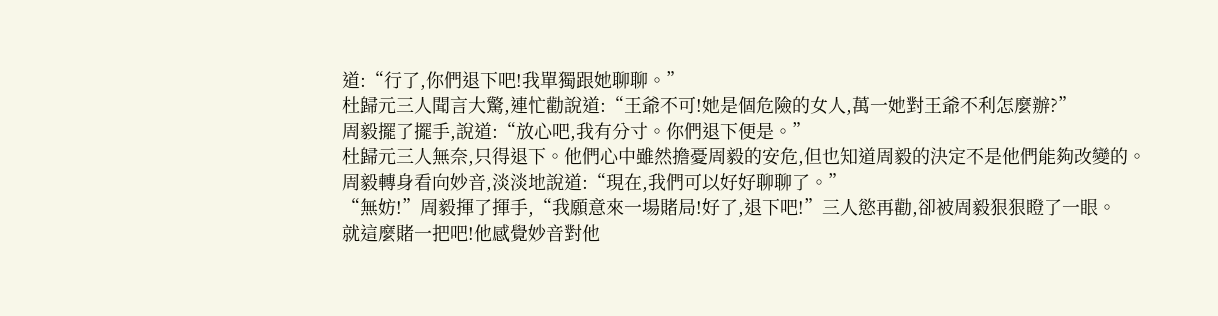道:“行了,你們退下吧!我單獨跟她聊聊。”
杜歸元三人聞言大驚,連忙勸說道:“王爺不可!她是個危險的女人,萬一她對王爺不利怎麼辦?”
周毅擺了擺手,說道:“放心吧,我有分寸。你們退下便是。”
杜歸元三人無奈,只得退下。他們心中雖然擔憂周毅的安危,但也知道周毅的決定不是他們能夠改變的。
周毅轉身看向妙音,淡淡地說道:“現在,我們可以好好聊聊了。”
“無妨!”周毅揮了揮手,“我願意來一場賭局!好了,退下吧!”三人慾再勸,卻被周毅狠狠瞪了一眼。
就這麼賭一把吧!他感覺妙音對他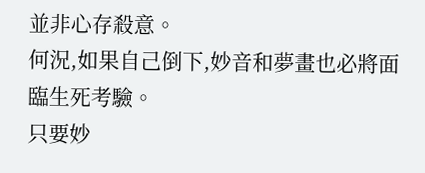並非心存殺意。
何況,如果自己倒下,妙音和夢畫也必將面臨生死考驗。
只要妙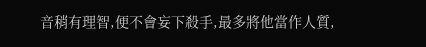音稍有理智,便不會妄下殺手,最多將他當作人質,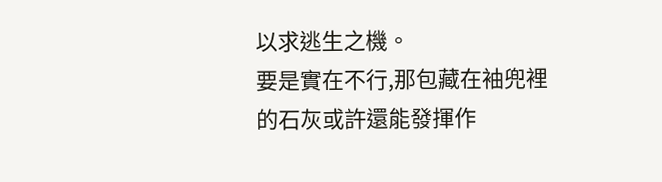以求逃生之機。
要是實在不行,那包藏在袖兜裡的石灰或許還能發揮作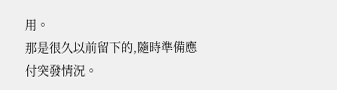用。
那是很久以前留下的,隨時準備應付突發情況。